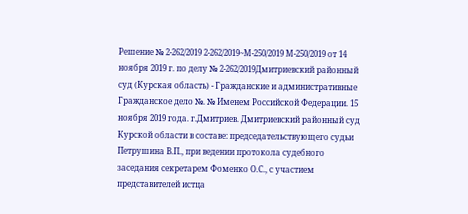Решение № 2-262/2019 2-262/2019~М-250/2019 М-250/2019 от 14 ноября 2019 г. по делу № 2-262/2019Дмитриевский районный суд (Курская область) - Гражданские и административные Гражданское дело №. № Именем Российской Федерации. 15 ноября 2019 года. г.Дмитриев. Дмитриевский районный суд Курской области в составе: председательствующего судьи Петрушина В.П., при ведении протокола судебного заседания секретарем Фоменко О.С., с участием представителей истца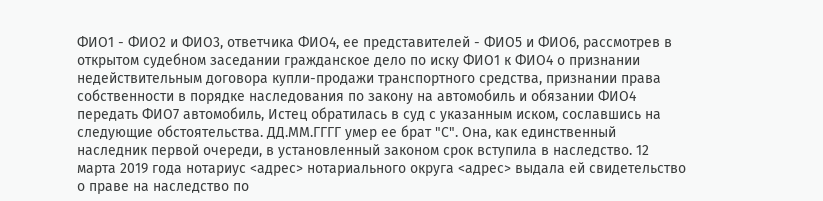ФИО1 - ФИО2 и ФИО3, ответчика ФИО4, ее представителей - ФИО5 и ФИО6, рассмотрев в открытом судебном заседании гражданское дело по иску ФИО1 к ФИО4 о признании недействительным договора купли-продажи транспортного средства, признании права собственности в порядке наследования по закону на автомобиль и обязании ФИО4 передать ФИО7 автомобиль, Истец обратилась в суд с указанным иском, сославшись на следующие обстоятельства. ДД.ММ.ГГГГ умер ее брат "С". Она, как единственный наследник первой очереди, в установленный законом срок вступила в наследство. 12 марта 2019 года нотариус <адрес> нотариального округа <адрес> выдала ей свидетельство о праве на наследство по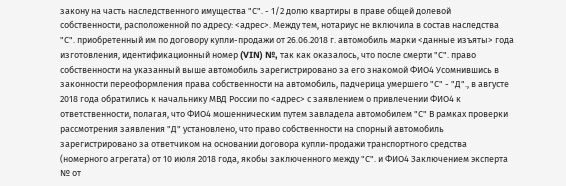закону на часть наследственного имущества "С". - 1/2 долю квартиры в праве общей долевой собственности, расположенной по адресу: <адрес>. Между тем, нотариус не включила в состав наследства "С". приобретенный им по договору купли-продажи от 26.06.2018 г. автомобиль марки <данные изъяты> года изготовления, идентификационный номер (VIN) №, так как оказалось, что после смерти "С". право собственности на указанный выше автомобиль зарегистрировано за его знакомой ФИО4 Усомнившись в законности переоформления права собственности на автомобиль, падчерица умершего "С" - "Д"., в августе 2018 года обратились к начальнику МВД России по <адрес> с заявлением о привлечении ФИО4 к ответственности, полагая, что ФИО4 мошенническим путем завладела автомобилем "С" В рамках проверки рассмотрения заявления "Д" установлено, что право собственности на спорный автомобиль зарегистрировано за ответчиком на основании договора купли-продажи транспортного средства (номерного агрегата) от 10 июля 2018 года, якобы заключенного между "С". и ФИО4 Заключением эксперта № от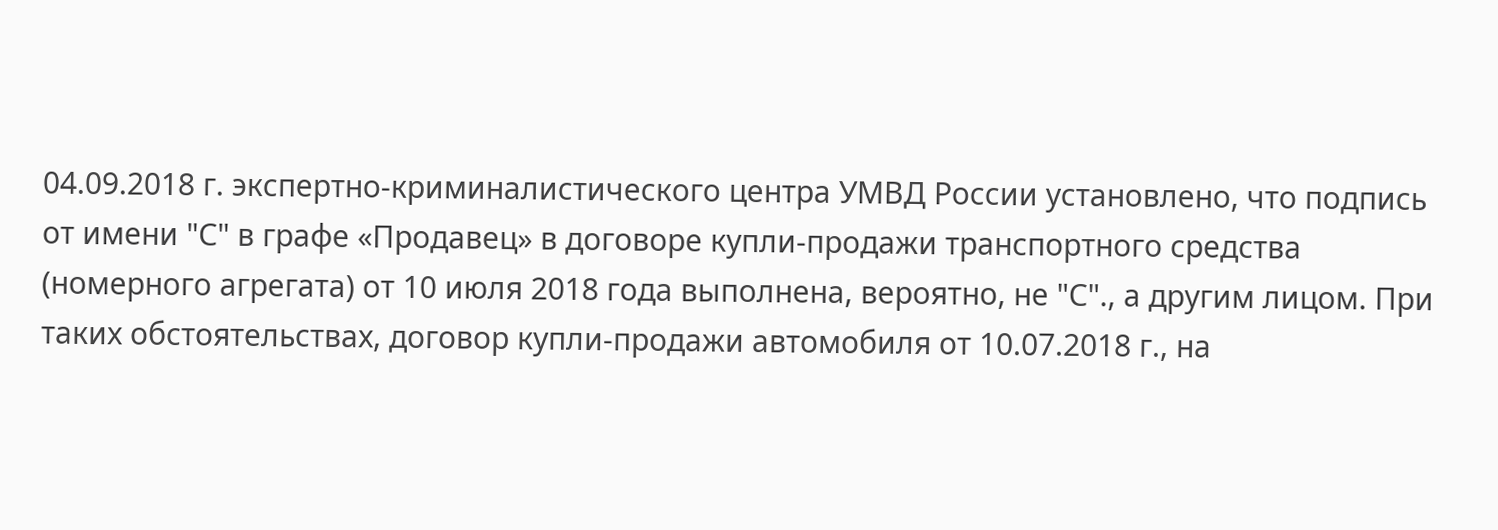04.09.2018 г. экспертно-криминалистического центра УМВД России установлено, что подпись от имени "С" в графе «Продавец» в договоре купли-продажи транспортного средства (номерного агрегата) от 10 июля 2018 года выполнена, вероятно, не "С"., а другим лицом. При таких обстоятельствах, договор купли-продажи автомобиля от 10.07.2018 г., на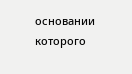основании которого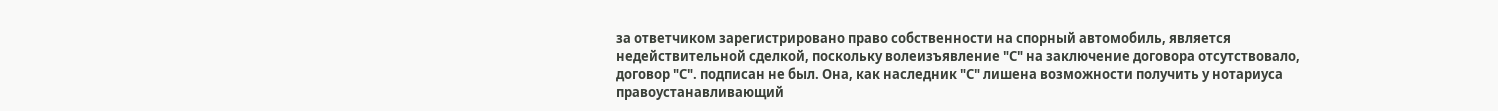за ответчиком зарегистрировано право собственности на спорный автомобиль, является недействительной сделкой, поскольку волеизъявление "С" на заключение договора отсутствовало, договор "С". подписан не был. Она, как наследник "С" лишена возможности получить у нотариуса правоустанавливающий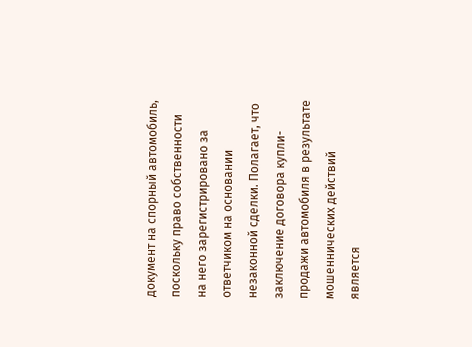документ на спорный автомобиль, поскольку право собственности на него зарегистрировано за ответчиком на основании незаконной сделки. Полагает, что заключение договора купли-продажи автомобиля в результате мошеннических действий является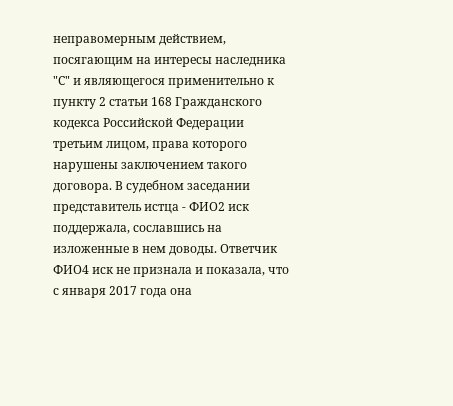неправомерным действием, посягающим на интересы наследника "С" и являющегося применительно к пункту 2 статьи 168 Гражданского кодекса Российской Федерации третьим лицом, права которого нарушены заключением такого договора. В судебном заседании представитель истца - ФИО2 иск поддержала, сославшись на изложенные в нем доводы. Ответчик ФИО4 иск не признала и показала, что с января 2017 года она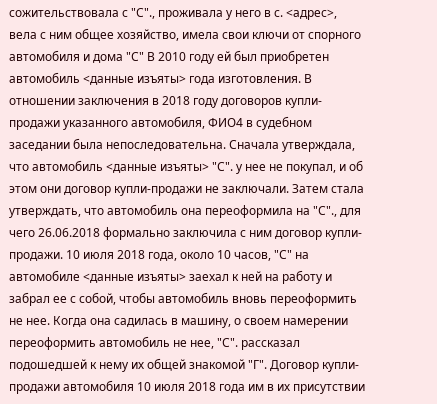сожительствовала с "С"., проживала у него в с. <адрес>, вела с ним общее хозяйство, имела свои ключи от спорного автомобиля и дома "С" В 2010 году ей был приобретен автомобиль <данные изъяты> года изготовления. В отношении заключения в 2018 году договоров купли-продажи указанного автомобиля, ФИО4 в судебном заседании была непоследовательна. Сначала утверждала, что автомобиль <данные изъяты> "С". у нее не покупал, и об этом они договор купли-продажи не заключали. Затем стала утверждать, что автомобиль она переоформила на "С"., для чего 26.06.2018 формально заключила с ним договор купли-продажи. 10 июля 2018 года, около 10 часов, "С" на автомобиле <данные изъяты> заехал к ней на работу и забрал ее с собой, чтобы автомобиль вновь переоформить не нее. Когда она садилась в машину, о своем намерении переоформить автомобиль не нее, "С". рассказал подошедшей к нему их общей знакомой "Г". Договор купли-продажи автомобиля 10 июля 2018 года им в их присутствии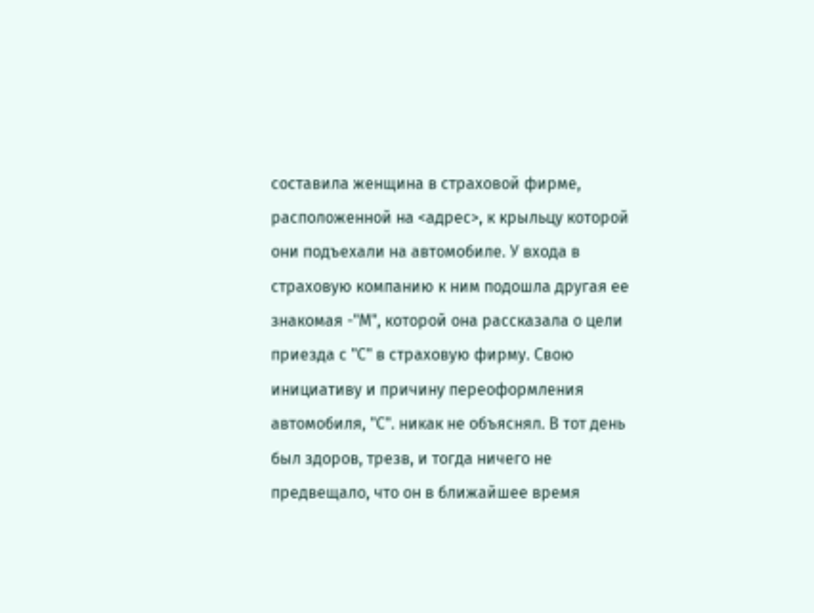составила женщина в страховой фирме, расположенной на <адрес>, к крыльцу которой они подъехали на автомобиле. У входа в страховую компанию к ним подошла другая ее знакомая -"М", которой она рассказала о цели приезда с "С" в страховую фирму. Свою инициативу и причину переоформления автомобиля, "С". никак не объяснял. В тот день был здоров, трезв, и тогда ничего не предвещало, что он в ближайшее время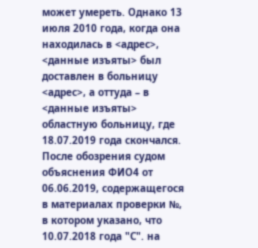может умереть. Однако 13 июля 2010 года, когда она находилась в <адрес>, <данные изъяты> был доставлен в больницу <адрес>, а оттуда – в <данные изъяты> областную больницу, где 18.07.2019 года скончался. После обозрения судом объяснения ФИО4 от 06.06.2019, содержащегося в материалах проверки №, в котором указано, что 10.07.2018 года "С". на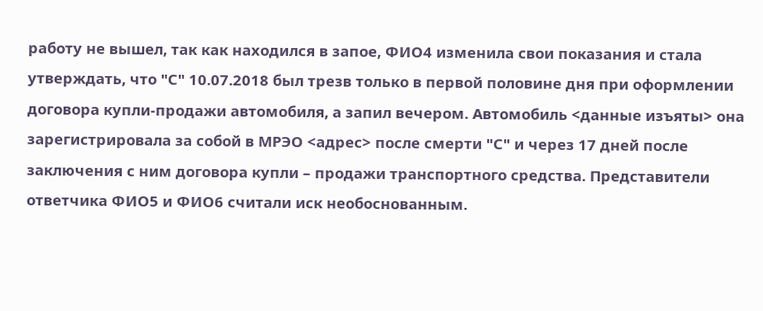работу не вышел, так как находился в запое, ФИО4 изменила свои показания и стала утверждать, что "С" 10.07.2018 был трезв только в первой половине дня при оформлении договора купли-продажи автомобиля, а запил вечером. Автомобиль <данные изъяты> она зарегистрировала за собой в МРЭО <адрес> после смерти "С" и через 17 дней после заключения с ним договора купли – продажи транспортного средства. Представители ответчика ФИО5 и ФИО6 считали иск необоснованным.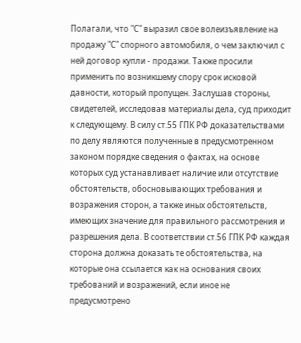Полагали, что "С" выразил свое волеизъявление на продажу "С" спорного автомобиля, о чем заключил с ней договор купли - продажи. Также просили применить по возникшему спору срок исковой давности, который пропущен. Заслушав стороны, свидетелей, исследовав материалы дела, суд приходит к следующему. В силу ст.55 ГПК РФ доказательствами по делу являются полученные в предусмотренном законом порядке сведения о фактах, на основе которых суд устанавливает наличие или отсутствие обстоятельств, обосновывающих требования и возражения сторон, а также иных обстоятельств, имеющих значение для правильного рассмотрения и разрешения дела. В соответствии ст.56 ГПК РФ каждая сторона должна доказать те обстоятельства, на которые она ссылается как на основания своих требований и возражений, если иное не предусмотрено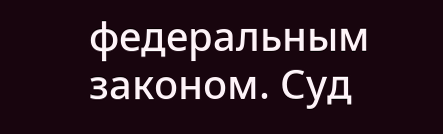федеральным законом. Суд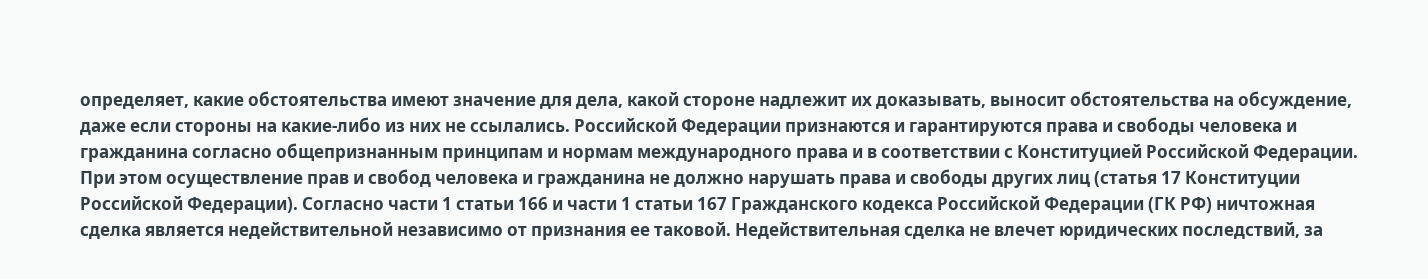определяет, какие обстоятельства имеют значение для дела, какой стороне надлежит их доказывать, выносит обстоятельства на обсуждение, даже если стороны на какие-либо из них не ссылались. Российской Федерации признаются и гарантируются права и свободы человека и гражданина согласно общепризнанным принципам и нормам международного права и в соответствии с Конституцией Российской Федерации. При этом осуществление прав и свобод человека и гражданина не должно нарушать права и свободы других лиц (статья 17 Конституции Российской Федерации). Согласно части 1 статьи 166 и части 1 статьи 167 Гражданского кодекса Российской Федерации (ГК РФ) ничтожная сделка является недействительной независимо от признания ее таковой. Недействительная сделка не влечет юридических последствий, за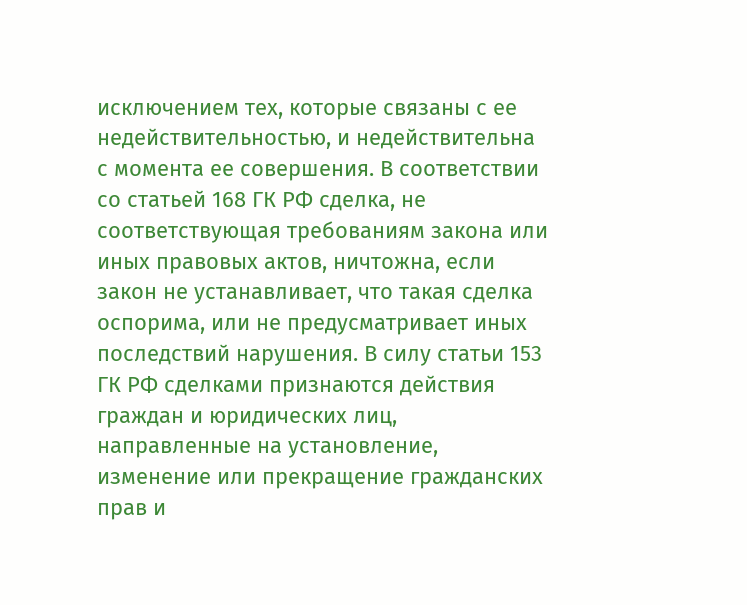исключением тех, которые связаны с ее недействительностью, и недействительна с момента ее совершения. В соответствии со статьей 168 ГК РФ сделка, не соответствующая требованиям закона или иных правовых актов, ничтожна, если закон не устанавливает, что такая сделка оспорима, или не предусматривает иных последствий нарушения. В силу статьи 153 ГК РФ сделками признаются действия граждан и юридических лиц, направленные на установление, изменение или прекращение гражданских прав и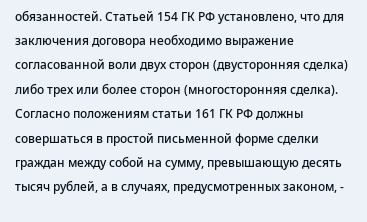обязанностей. Статьей 154 ГК РФ установлено, что для заключения договора необходимо выражение согласованной воли двух сторон (двусторонняя сделка) либо трех или более сторон (многосторонняя сделка). Согласно положениям статьи 161 ГК РФ должны совершаться в простой письменной форме сделки граждан между собой на сумму, превышающую десять тысяч рублей, а в случаях, предусмотренных законом, -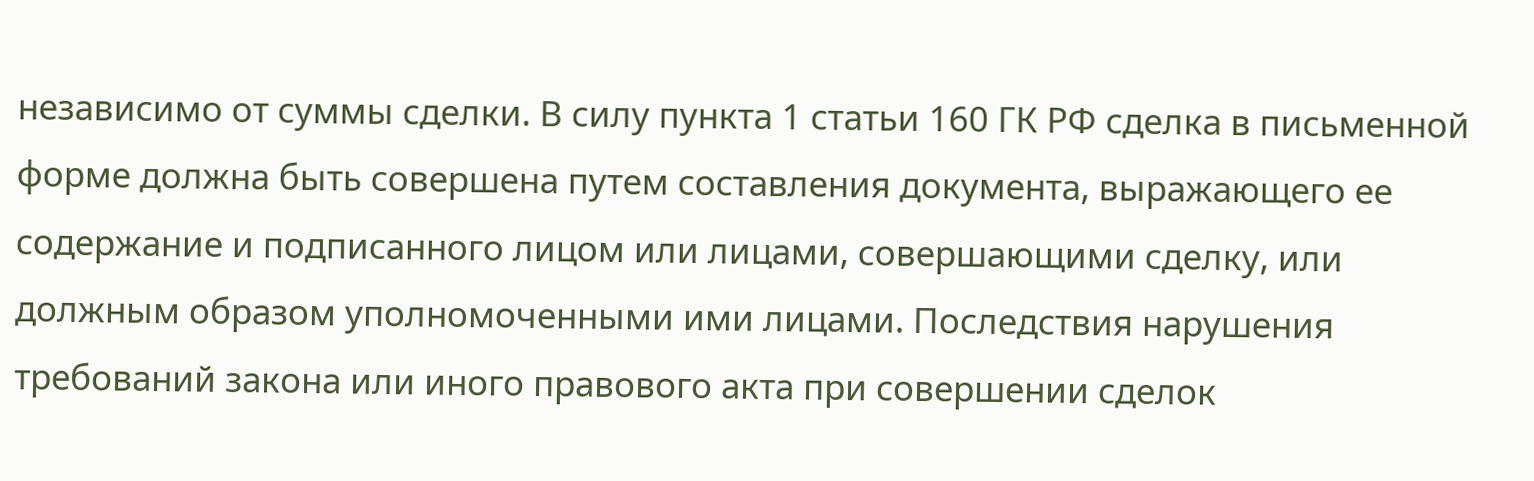независимо от суммы сделки. В силу пункта 1 статьи 160 ГК РФ сделка в письменной форме должна быть совершена путем составления документа, выражающего ее содержание и подписанного лицом или лицами, совершающими сделку, или должным образом уполномоченными ими лицами. Последствия нарушения требований закона или иного правового акта при совершении сделок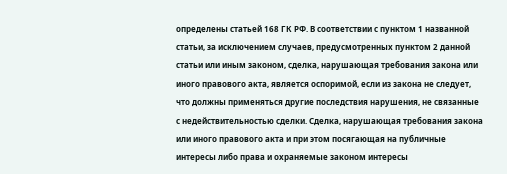определены статьей 168 ГК РФ. В соответствии с пунктом 1 названной статьи, за исключением случаев, предусмотренных пунктом 2 данной статьи или иным законом, сделка, нарушающая требования закона или иного правового акта, является оспоримой, если из закона не следует, что должны применяться другие последствия нарушения, не связанные с недействительностью сделки. Сделка, нарушающая требования закона или иного правового акта и при этом посягающая на публичные интересы либо права и охраняемые законом интересы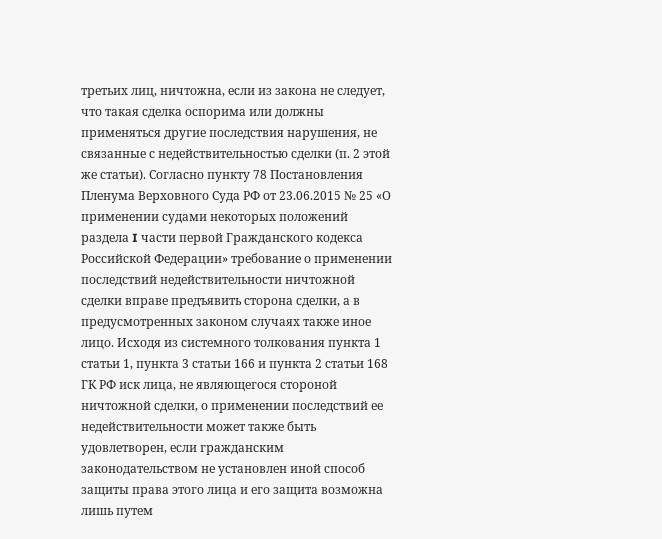третьих лиц, ничтожна, если из закона не следует, что такая сделка оспорима или должны применяться другие последствия нарушения, не связанные с недействительностью сделки (п. 2 этой же статьи). Согласно пункту 78 Постановления Пленума Верховного Суда РФ от 23.06.2015 № 25 «О применении судами некоторых положений раздела I части первой Гражданского кодекса Российской Федерации» требование о применении последствий недействительности ничтожной сделки вправе предъявить сторона сделки, а в предусмотренных законом случаях также иное лицо. Исходя из системного толкования пункта 1 статьи 1, пункта 3 статьи 166 и пункта 2 статьи 168 ГК РФ иск лица, не являющегося стороной ничтожной сделки, о применении последствий ее недействительности может также быть удовлетворен, если гражданским законодательством не установлен иной способ защиты права этого лица и его защита возможна лишь путем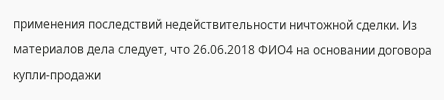применения последствий недействительности ничтожной сделки. Из материалов дела следует, что 26.06.2018 ФИО4 на основании договора купли-продажи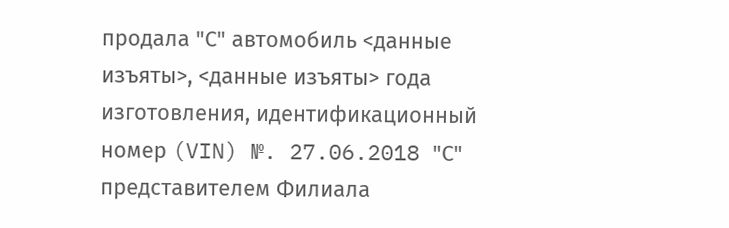продала "С" автомобиль <данные изъяты>, <данные изъяты> года изготовления, идентификационный номер (VIN) №. 27.06.2018 "С" представителем Филиала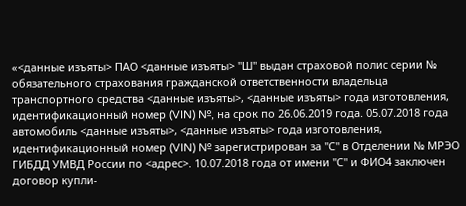«<данные изъяты> ПАО <данные изъяты> "Ш" выдан страховой полис серии № обязательного страхования гражданской ответственности владельца транспортного средства <данные изъяты>, <данные изъяты> года изготовления, идентификационный номер (VIN) №, на срок по 26.06.2019 года. 05.07.2018 года автомобиль <данные изъяты>, <данные изъяты> года изготовления, идентификационный номер (VIN) № зарегистрирован за "С" в Отделении № МРЭО ГИБДД УМВД России по <адрес>. 10.07.2018 года от имени "С" и ФИО4 заключен договор купли-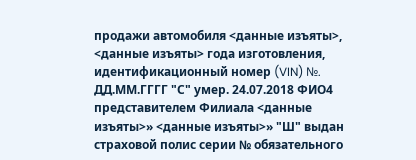продажи автомобиля <данные изъяты>, <данные изъяты> года изготовления, идентификационный номер (VIN) №. ДД.ММ.ГГГГ "С" умер. 24.07.2018 ФИО4 представителем Филиала <данные изъяты>» <данные изъяты>» "Ш" выдан страховой полис серии № обязательного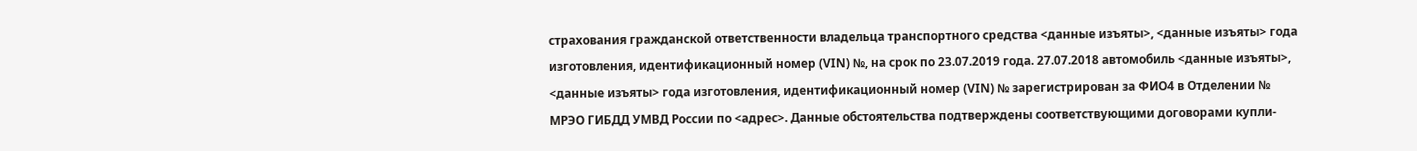страхования гражданской ответственности владельца транспортного средства <данные изъяты>, <данные изъяты> года изготовления, идентификационный номер (VIN) №, на срок по 23.07.2019 года. 27.07.2018 автомобиль <данные изъяты>, <данные изъяты> года изготовления, идентификационный номер (VIN) № зарегистрирован за ФИО4 в Отделении № МРЭО ГИБДД УМВД России по <адрес>. Данные обстоятельства подтверждены соответствующими договорами купли-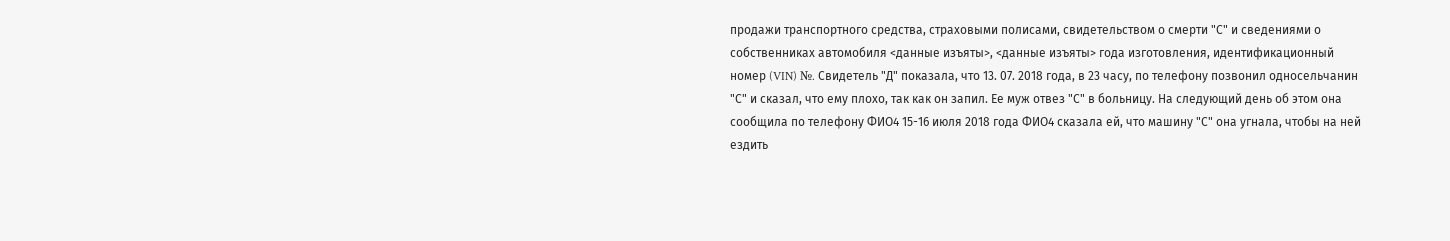продажи транспортного средства, страховыми полисами, свидетельством о смерти "С" и сведениями о собственниках автомобиля <данные изъяты>, <данные изъяты> года изготовления, идентификационный номер (VIN) №. Свидетель "Д" показала, что 13. 07. 2018 года, в 23 часу, по телефону позвонил односельчанин "С" и сказал, что ему плохо, так как он запил. Ее муж отвез "С" в больницу. На следующий день об этом она сообщила по телефону ФИО4 15-16 июля 2018 года ФИО4 сказала ей, что машину "С" она угнала, чтобы на ней ездить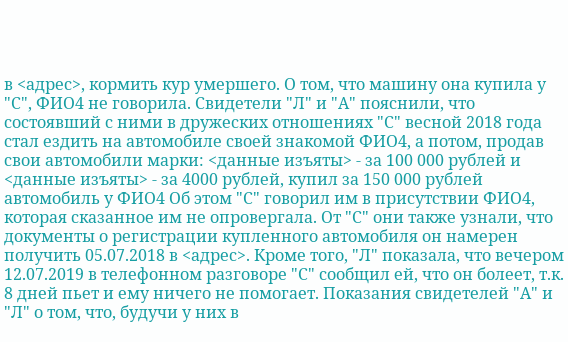в <адрес>, кормить кур умершего. О том, что машину она купила у "С", ФИО4 не говорила. Свидетели "Л" и "А" пояснили, что состоявший с ними в дружеских отношениях "С" весной 2018 года стал ездить на автомобиле своей знакомой ФИО4, а потом, продав свои автомобили марки: <данные изъяты> - за 100 000 рублей и <данные изъяты> - за 4000 рублей, купил за 150 000 рублей автомобиль у ФИО4 Об этом "С" говорил им в присутствии ФИО4, которая сказанное им не опровергала. От "С" они также узнали, что документы о регистрации купленного автомобиля он намерен получить 05.07.2018 в <адрес>. Кроме того, "Л" показала, что вечером 12.07.2019 в телефонном разговоре "С" сообщил ей, что он болеет, т.к. 8 дней пьет и ему ничего не помогает. Показания свидетелей "А" и "Л" о том, что, будучи у них в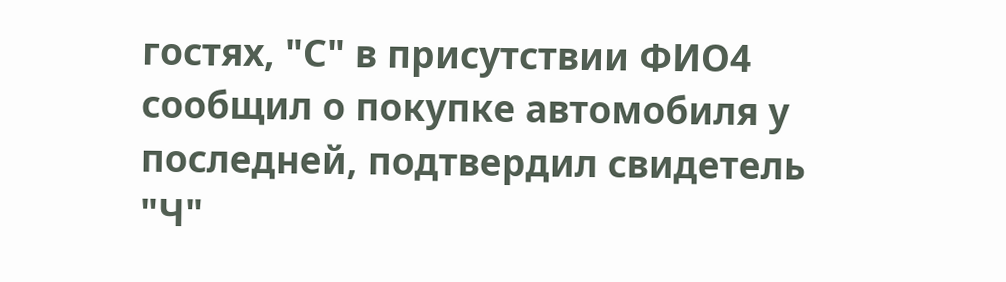гостях, "С" в присутствии ФИО4 сообщил о покупке автомобиля у последней, подтвердил свидетель "Ч"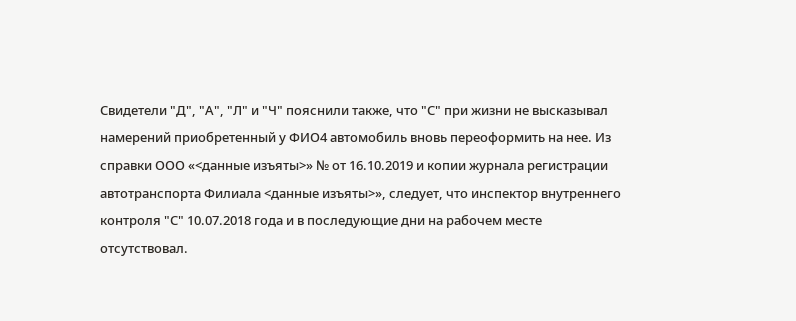Свидетели "Д", "А", "Л" и "Ч" пояснили также, что "С" при жизни не высказывал намерений приобретенный у ФИО4 автомобиль вновь переоформить на нее. Из справки ООО «<данные изъяты>» № от 16.10.2019 и копии журнала регистрации автотранспорта Филиала <данные изъяты>», следует, что инспектор внутреннего контроля "С" 10.07.2018 года и в последующие дни на рабочем месте отсутствовал.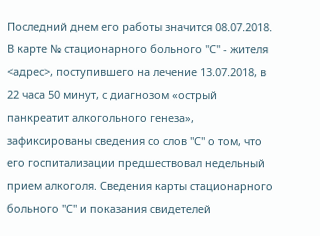Последний днем его работы значится 08.07.2018. В карте № стационарного больного "С" - жителя <адрес>, поступившего на лечение 13.07.2018, в 22 часа 50 минут, с диагнозом «острый панкреатит алкогольного генеза», зафиксированы сведения со слов "С" о том, что его госпитализации предшествовал недельный прием алкоголя. Сведения карты стационарного больного "С" и показания свидетелей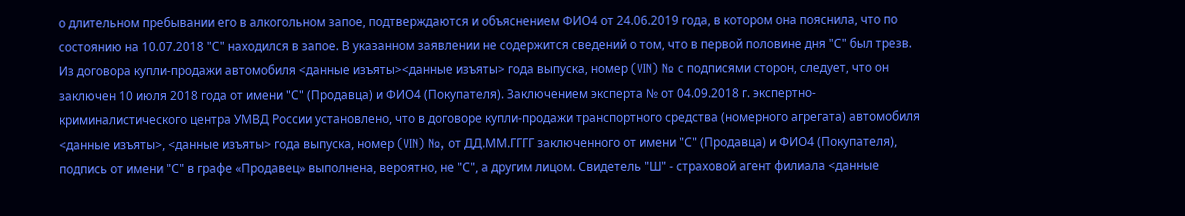о длительном пребывании его в алкогольном запое, подтверждаются и объяснением ФИО4 от 24.06.2019 года, в котором она пояснила, что по состоянию на 10.07.2018 "С" находился в запое. В указанном заявлении не содержится сведений о том, что в первой половине дня "С" был трезв. Из договора купли-продажи автомобиля <данные изъяты><данные изъяты> года выпуска, номер (VIN) № с подписями сторон, следует, что он заключен 10 июля 2018 года от имени "С" (Продавца) и ФИО4 (Покупателя). Заключением эксперта № от 04.09.2018 г. экспертно-криминалистического центра УМВД России установлено, что в договоре купли-продажи транспортного средства (номерного агрегата) автомобиля <данные изъяты>, <данные изъяты> года выпуска, номер (VIN) №, от ДД.ММ.ГГГГ заключенного от имени "С" (Продавца) и ФИО4 (Покупателя), подпись от имени "С" в графе «Продавец» выполнена, вероятно, не "С", а другим лицом. Свидетель "Ш" - страховой агент филиала <данные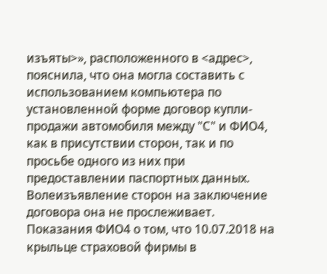изъяты>», расположенного в <адрес>, пояснила, что она могла составить с использованием компьютера по установленной форме договор купли-продажи автомобиля между "С" и ФИО4, как в присутствии сторон, так и по просьбе одного из них при предоставлении паспортных данных. Волеизъявление сторон на заключение договора она не прослеживает. Показания ФИО4 о том, что 10.07.2018 на крыльце страховой фирмы в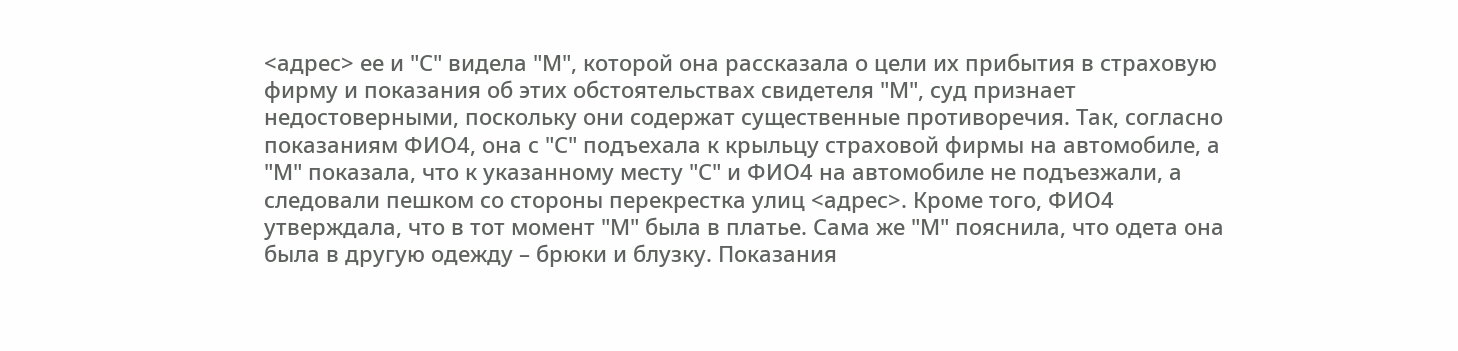<адрес> ее и "С" видела "М", которой она рассказала о цели их прибытия в страховую фирму и показания об этих обстоятельствах свидетеля "М", суд признает недостоверными, поскольку они содержат существенные противоречия. Так, согласно показаниям ФИО4, она с "С" подъехала к крыльцу страховой фирмы на автомобиле, а "М" показала, что к указанному месту "С" и ФИО4 на автомобиле не подъезжали, а следовали пешком со стороны перекрестка улиц <адрес>. Кроме того, ФИО4 утверждала, что в тот момент "М" была в платье. Сама же "М" пояснила, что одета она была в другую одежду – брюки и блузку. Показания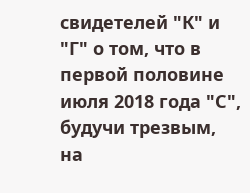свидетелей "К" и "Г" о том, что в первой половине июля 2018 года "С", будучи трезвым, на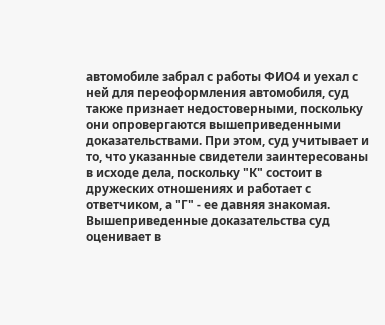автомобиле забрал с работы ФИО4 и уехал с ней для переоформления автомобиля, суд также признает недостоверными, поскольку они опровергаются вышеприведенными доказательствами. При этом, суд учитывает и то, что указанные свидетели заинтересованы в исходе дела, поскольку "К" состоит в дружеских отношениях и работает с ответчиком, а "Г" - ее давняя знакомая. Вышеприведенные доказательства суд оценивает в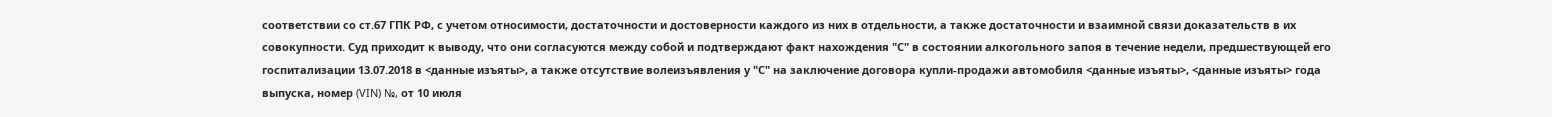соответствии со ст.67 ГПК РФ, с учетом относимости, достаточности и достоверности каждого из них в отдельности, а также достаточности и взаимной связи доказательств в их совокупности. Суд приходит к выводу, что они согласуются между собой и подтверждают факт нахождения "С" в состоянии алкогольного запоя в течение недели, предшествующей его госпитализации 13.07.2018 в <данные изъяты>, а также отсутствие волеизъявления у "С" на заключение договора купли-продажи автомобиля <данные изъяты>, <данные изъяты> года выпуска, номер (VIN) №, от 10 июля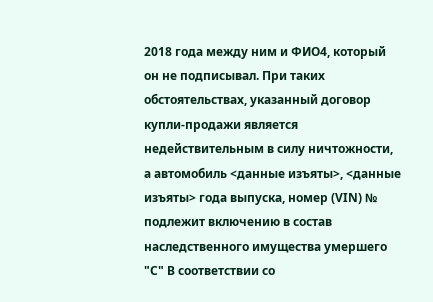2018 года между ним и ФИО4, который он не подписывал. При таких обстоятельствах, указанный договор купли-продажи является недействительным в силу ничтожности, а автомобиль <данные изъяты>, <данные изъяты> года выпуска, номер (VIN) № подлежит включению в состав наследственного имущества умершего "С" В соответствии со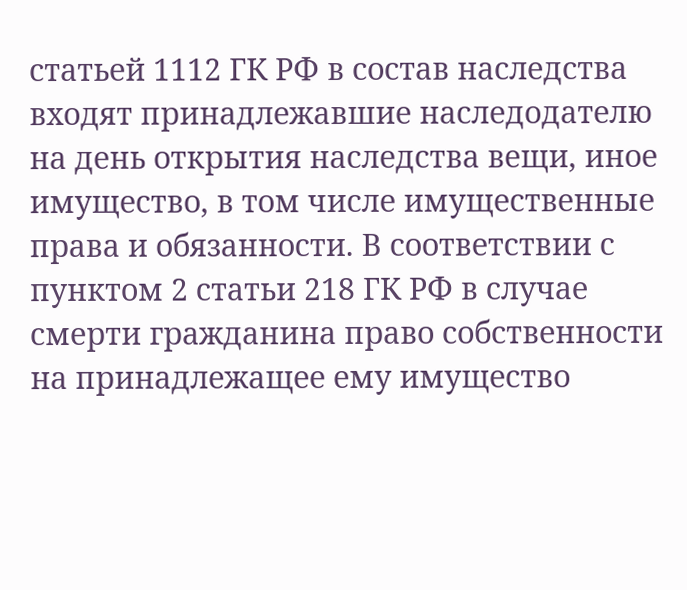статьей 1112 ГК РФ в состав наследства входят принадлежавшие наследодателю на день открытия наследства вещи, иное имущество, в том числе имущественные права и обязанности. В соответствии с пунктом 2 статьи 218 ГК РФ в случае смерти гражданина право собственности на принадлежащее ему имущество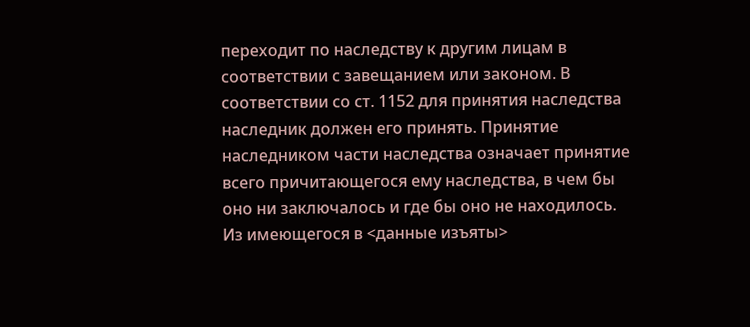переходит по наследству к другим лицам в соответствии с завещанием или законом. В соответствии со ст. 1152 для принятия наследства наследник должен его принять. Принятие наследником части наследства означает принятие всего причитающегося ему наследства, в чем бы оно ни заключалось и где бы оно не находилось. Из имеющегося в <данные изъяты>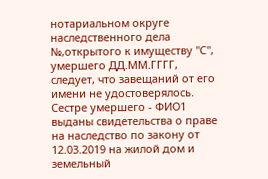нотариальном округе наследственного дела №,открытого к имуществу "С", умершего ДД.ММ.ГГГГ, следует, что завещаний от его имени не удостоверялось. Сестре умершего - ФИО1 выданы свидетельства о праве на наследство по закону от 12.03.2019 на жилой дом и земельный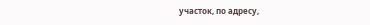участок, по адресу,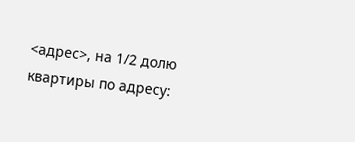<адрес>, на 1/2 долю квартиры по адресу: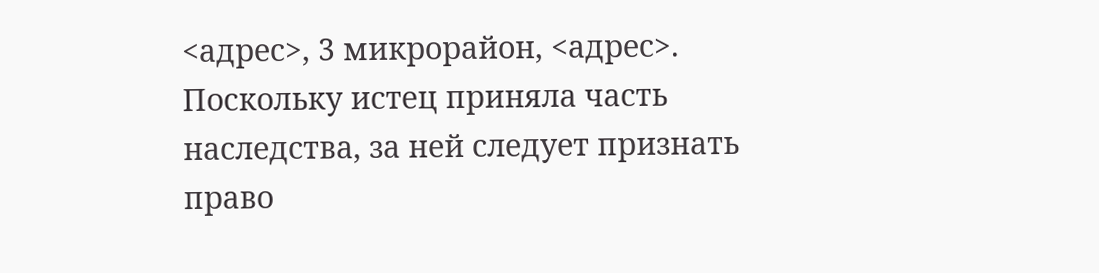<адрес>, 3 микрорайон, <адрес>. Поскольку истец приняла часть наследства, за ней следует признать право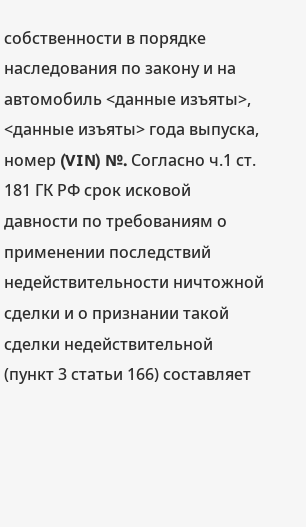собственности в порядке наследования по закону и на автомобиль <данные изъяты>, <данные изъяты> года выпуска, номер (VIN) №. Согласно ч.1 ст. 181 ГК РФ срок исковой давности по требованиям о применении последствий недействительности ничтожной сделки и о признании такой сделки недействительной (пункт 3 статьи 166) составляет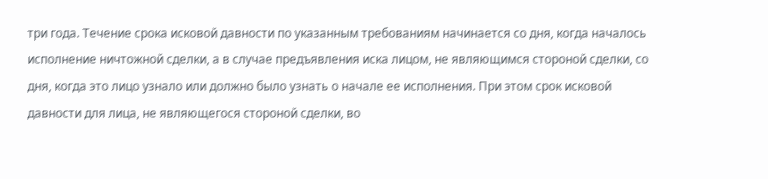три года. Течение срока исковой давности по указанным требованиям начинается со дня, когда началось исполнение ничтожной сделки, а в случае предъявления иска лицом, не являющимся стороной сделки, со дня, когда это лицо узнало или должно было узнать о начале ее исполнения. При этом срок исковой давности для лица, не являющегося стороной сделки, во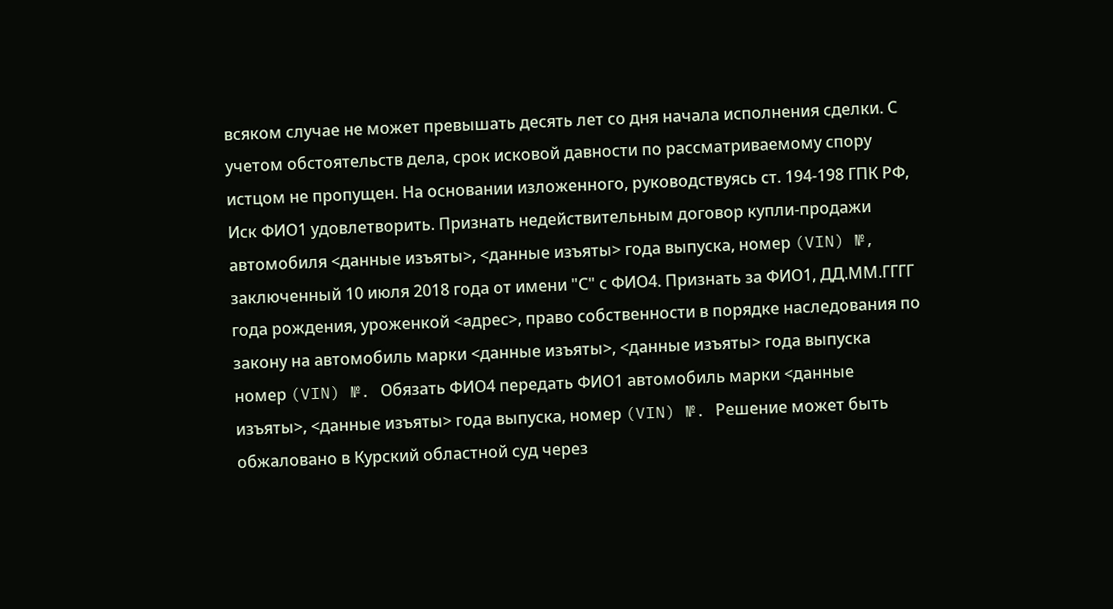всяком случае не может превышать десять лет со дня начала исполнения сделки. С учетом обстоятельств дела, срок исковой давности по рассматриваемому спору истцом не пропущен. На основании изложенного, руководствуясь ст. 194-198 ГПК РФ, Иск ФИО1 удовлетворить. Признать недействительным договор купли-продажи автомобиля <данные изъяты>, <данные изъяты> года выпуска, номер (VIN) №, заключенный 10 июля 2018 года от имени "С" с ФИО4. Признать за ФИО1, ДД.ММ.ГГГГ года рождения, уроженкой <адрес>, право собственности в порядке наследования по закону на автомобиль марки <данные изъяты>, <данные изъяты> года выпуска номер (VIN) №. Обязать ФИО4 передать ФИО1 автомобиль марки <данные изъяты>, <данные изъяты> года выпуска, номер (VIN) №. Решение может быть обжаловано в Курский областной суд через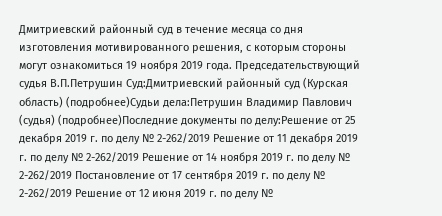Дмитриевский районный суд в течение месяца со дня изготовления мотивированного решения, с которым стороны могут ознакомиться 19 ноября 2019 года. Председательствующий судья В.П.Петрушин Суд:Дмитриевский районный суд (Курская область) (подробнее)Судьи дела:Петрушин Владимир Павлович (судья) (подробнее)Последние документы по делу:Решение от 25 декабря 2019 г. по делу № 2-262/2019 Решение от 11 декабря 2019 г. по делу № 2-262/2019 Решение от 14 ноября 2019 г. по делу № 2-262/2019 Постановление от 17 сентября 2019 г. по делу № 2-262/2019 Решение от 12 июня 2019 г. по делу №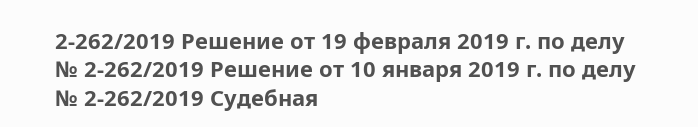2-262/2019 Решение от 19 февраля 2019 г. по делу № 2-262/2019 Решение от 10 января 2019 г. по делу № 2-262/2019 Судебная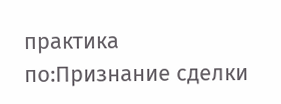практика по:Признание сделки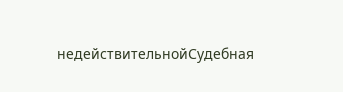недействительнойСудебная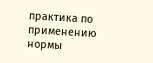практика по применению нормы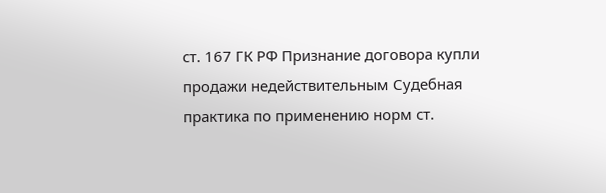ст. 167 ГК РФ Признание договора купли продажи недействительным Судебная практика по применению норм ст.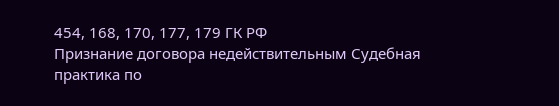454, 168, 170, 177, 179 ГК РФ
Признание договора недействительным Судебная практика по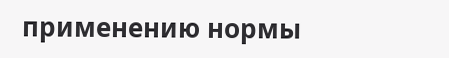применению нормы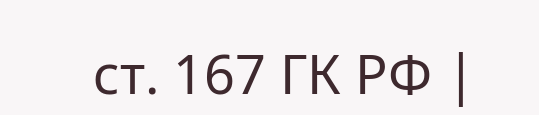ст. 167 ГК РФ |